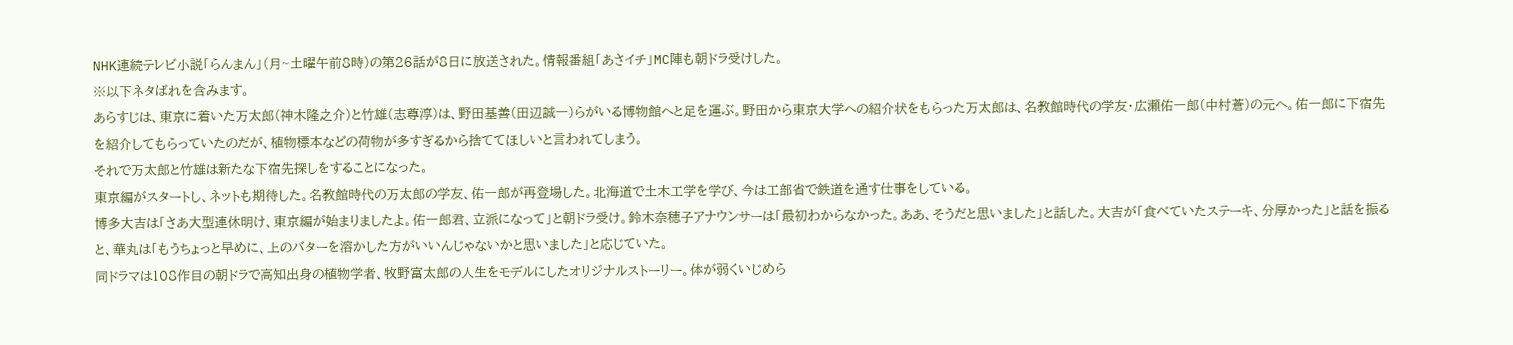NHK連続テレビ小説「らんまん」(月~土曜午前8時)の第26話が8日に放送された。情報番組「あさイチ」MC陣も朝ドラ受けした。
※以下ネタばれを含みます。
あらすじは、東京に着いた万太郎(神木隆之介)と竹雄(志尊淳)は、野田基善(田辺誠一)らがいる博物館へと足を運ぶ。野田から東京大学への紹介状をもらった万太郎は、名教館時代の学友・広瀬佑一郎(中村蒼)の元へ。佑一郎に下宿先を紹介してもらっていたのだが、植物標本などの荷物が多すぎるから捨ててほしいと言われてしまう。
それで万太郎と竹雄は新たな下宿先探しをすることになった。
東京編がスタートし、ネットも期待した。名教館時代の万太郎の学友、佑一郎が再登場した。北海道で土木工学を学び、今は工部省で鉄道を通す仕事をしている。
博多大吉は「さあ大型連休明け、東京編が始まりましたよ。佑一郎君、立派になって」と朝ドラ受け。鈴木奈穂子アナウンサーは「最初わからなかった。ああ、そうだと思いました」と話した。大吉が「食べていたステーキ、分厚かった」と話を振ると、華丸は「もうちょっと早めに、上のバターを溶かした方がいいんじゃないかと思いました」と応じていた。
同ドラマは108作目の朝ドラで高知出身の植物学者、牧野富太郎の人生をモデルにしたオリジナルストーリー。体が弱くいじめら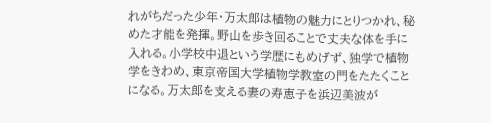れがちだった少年・万太郎は植物の魅力にとりつかれ、秘めた才能を発揮。野山を歩き回ることで丈夫な体を手に入れる。小学校中退という学歴にもめげず、独学で植物学をきわめ、東京帝国大学植物学教室の門をたたくことになる。万太郎を支える妻の寿恵子を浜辺美波が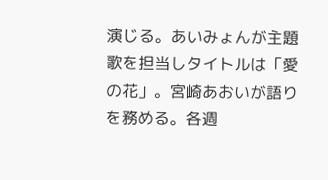演じる。あいみょんが主題歌を担当しタイトルは「愛の花」。宮崎あおいが語りを務める。各週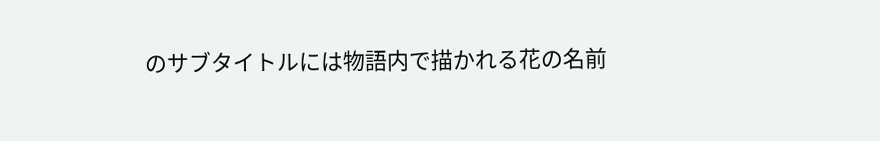のサブタイトルには物語内で描かれる花の名前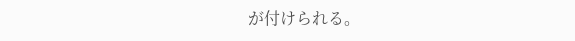が付けられる。